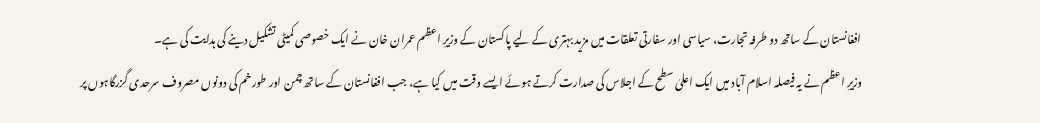افغانستان کے ساتھ دو طرفہ تجارت، سیاسی اور سفارتی تعلقات میں مزید بہتری کے لیے پاکستان کے وزیرِ اعظم عمران خان نے ایک خصوصی کمیٹی تشکیل دینے کی ہدایت کی ہے۔
وزیرِ اعظم نے یہ فیصلہ اسلام آباد میں ایک اعلیٰ سطح کے اجلاس کی صدارت کرتے ہوئے ایسے وقت میں کیا ہے، جب افغانستان کے ساتھ چمن اور طورخم کی دونوں مصروف سرحدی گزرگاہوں پر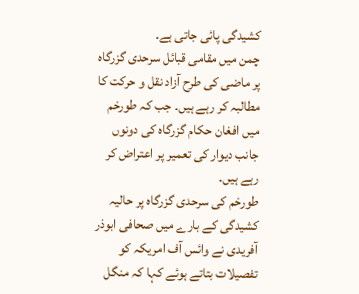کشیدگی پائی جاتی ہے۔
چمن میں مقامی قبائل سرحدی گزرگاہ پر ماضی کی طرح آزاد نقل و حرکت کا مطالبہ کر رہے ہیں۔ جب کہ طورخم میں افغان حکام گزرگاہ کی دونوں جانب دیوار کی تعمیر پر اعتراض کر رہے ہیں۔
طورخم کی سرحدی گزرگاہ پر حالیہ کشیدگی کے بارے میں صحافی ابوذر آفریدی نے وائس آف امریکہ کو تفصیلات بتاتے ہوئے کہا کہ منگل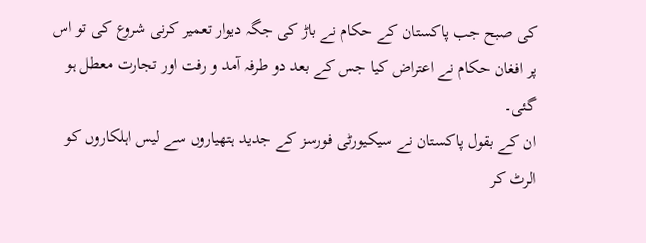کی صبح جب پاکستان کے حکام نے باڑ کی جگہ دیوار تعمیر کرنی شروع کی تو اس پر افغان حکام نے اعتراض کیا جس کے بعد دو طرفہ آمد و رفت اور تجارت معطل ہو گئی۔
ان کے بقول پاکستان نے سیکیورٹی فورسز کے جدید ہتھیاروں سے لیس اہلکاروں کو الرٹ کر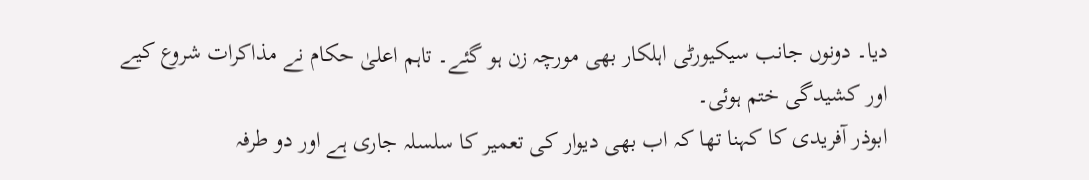دیا۔ دونوں جانب سیکیورٹی اہلکار بھی مورچہ زن ہو گئے۔ تاہم اعلیٰ حکام نے مذاکرات شروع کیے اور کشیدگی ختم ہوئی۔
ابوذر آفریدی کا کہنا تھا کہ اب بھی دیوار کی تعمیر کا سلسلہ جاری ہے اور دو طرفہ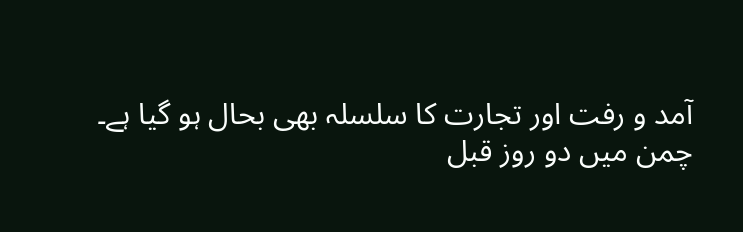آمد و رفت اور تجارت کا سلسلہ بھی بحال ہو گیا ہے۔
چمن میں دو روز قبل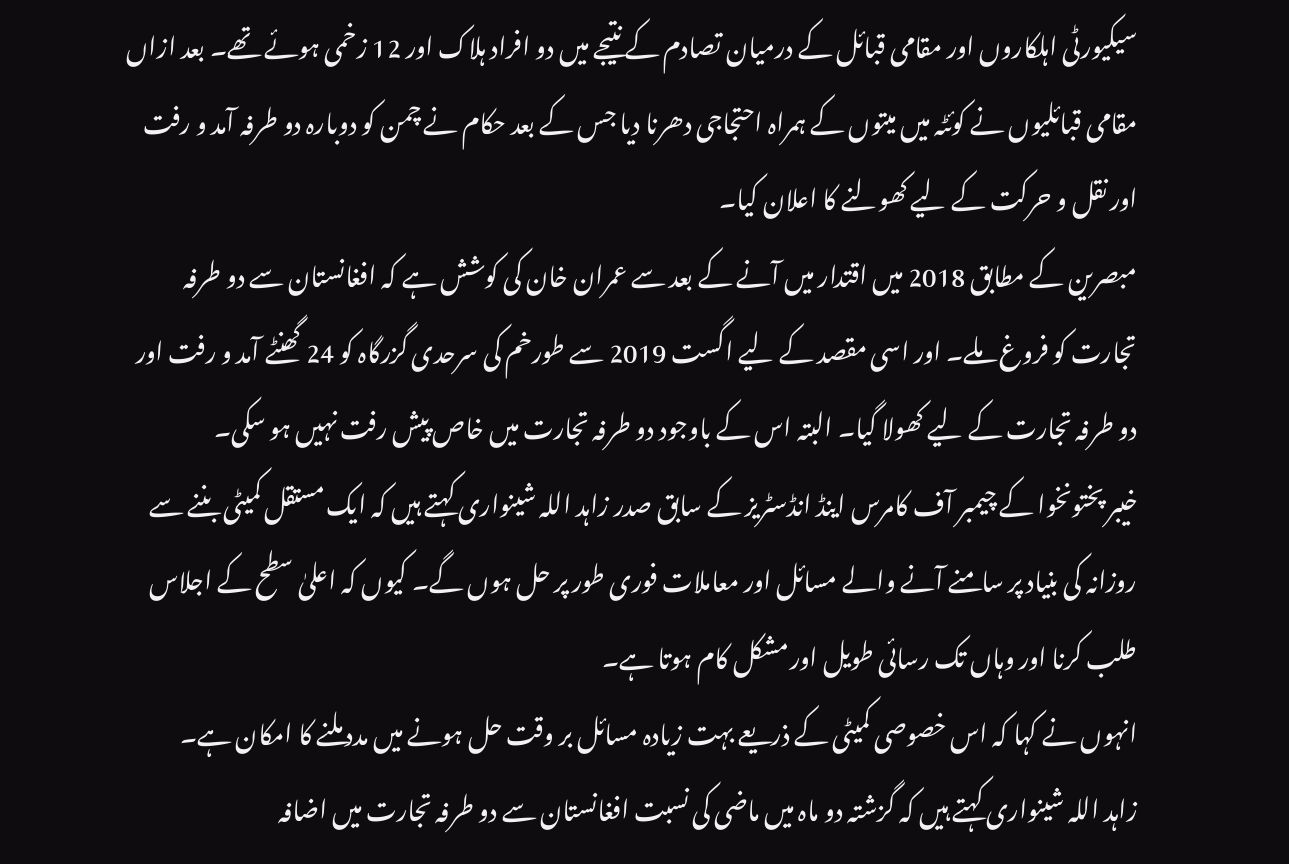سیکیورٹی اہلکاروں اور مقامی قبائل کے درمیان تصادم کے نتیجے میں دو افراد ہلاک اور 12 زخمی ہوئے تھے۔ بعد ازاں مقامی قبائلیوں نے کوئٹہ میں میتوں کے ہمراہ احتجاجی دھرنا دیا جس کے بعد حکام نے چمن کو دوبارہ دو طرفہ آمد و رفت اور نقل و حرکت کے لیے کھولنے کا اعلان کیا۔
مبصرین کے مطابق 2018 میں اقتدار میں آنے کے بعد سے عمران خان کی کوشش ہے کہ افغانستان سے دو طرفہ تجارت کو فروغ ملے۔ اور اسی مقصد کے لیے اگست 2019 سے طورخم کی سرحدی گزرگاہ کو 24 گھنٹے آمد و رفت اور دو طرفہ تجارت کے لیے کھولا گیا۔ البتہ اس کے باوجود دو طرفہ تجارت میں خاص پیش رفت نہیں ہو سکی۔
خیبر پختونخوا کے چیمبر آف کامرس اینڈ انڈسٹریز کے سابق صدر زاہد اللہ شینواری کہتے ہیں کہ ایک مستقل کمیٹی بننے سے روزانہ کی بنیاد پر سامنے آنے والے مسائل اور معاملات فوری طور پر حل ہوں گے۔ کیوں کہ اعلیٰ سطح کے اجلاس طلب کرنا اور وہاں تک رسائی طویل اور مشکل کام ہوتا ہے۔
انہوں نے کہا کہ اس خصوصی کمیٹی کے ذریعے بہت زیادہ مسائل بر وقت حل ہونے میں مدد ملنے کا امکان ہے۔
زاہد اللہ شینواری کہتے ہیں کہ گزشتہ دو ماہ میں ماضی کی نسبت افغانستان سے دو طرفہ تجارت میں اضافہ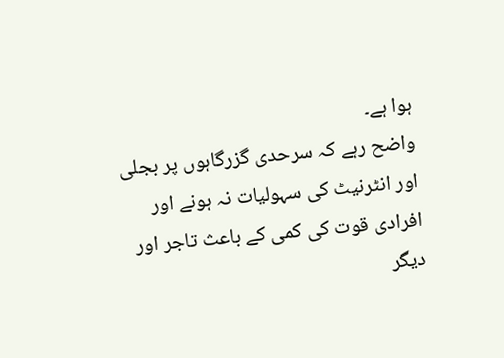ہوا ہے۔
واضح رہے کہ سرحدی گزرگاہوں پر بجلی اور انٹرنیٹ کی سہولیات نہ ہونے اور افرادی قوت کی کمی کے باعث تاجر اور دیگر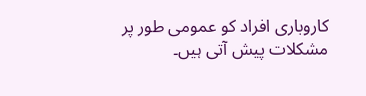کاروباری افراد کو عمومی طور پر مشکلات پیش آتی ہیں۔